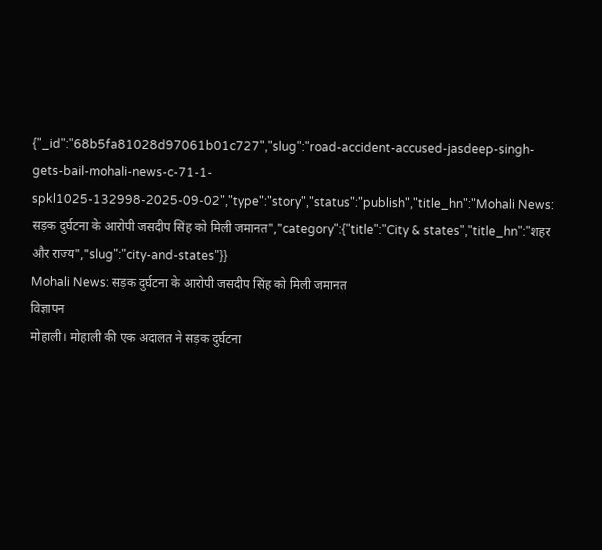{"_id":"68b5fa81028d97061b01c727","slug":"road-accident-accused-jasdeep-singh-gets-bail-mohali-news-c-71-1-spkl1025-132998-2025-09-02","type":"story","status":"publish","title_hn":"Mohali News: सड़क दुर्घटना के आरोपी जसदीप सिंह को मिली जमानत","category":{"title":"City & states","title_hn":"शहर और राज्य","slug":"city-and-states"}}
Mohali News: सड़क दुर्घटना के आरोपी जसदीप सिंह को मिली जमानत
विज्ञापन
मोहाली। मोहाली की एक अदालत ने सड़क दुर्घटना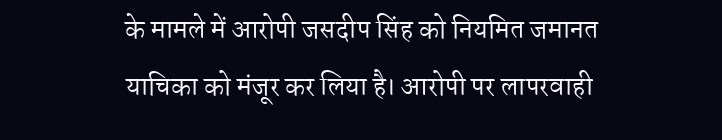के मामले में आरोपी जसदीप सिंह को नियमित जमानत याचिका को मंजूर कर लिया है। आरोपी पर लापरवाही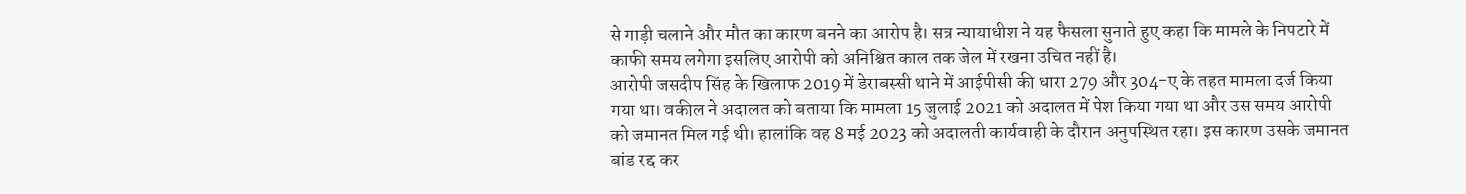से गाड़ी चलाने और मौत का कारण बनने का आरोप है। सत्र न्यायाधीश ने यह फैसला सुनाते हुए कहा कि मामले के निपटारे में काफी समय लगेगा इसलिए आरोपी को अनिश्चित काल तक जेल में रखना उचित नहीं है।
आरोपी जसदीप सिंह के खिलाफ 2019 में डेराबस्सी थाने में आईपीसी की धारा 279 और 304-ए के तहत मामला दर्ज किया गया था। वकील ने अदालत को बताया कि मामला 15 जुलाई 2021 को अदालत में पेश किया गया था और उस समय आरोपी को जमानत मिल गई थी। हालांकि वह 8 मई 2023 को अदालती कार्यवाही के दौरान अनुपस्थित रहा। इस कारण उसके जमानत बांड रद्द कर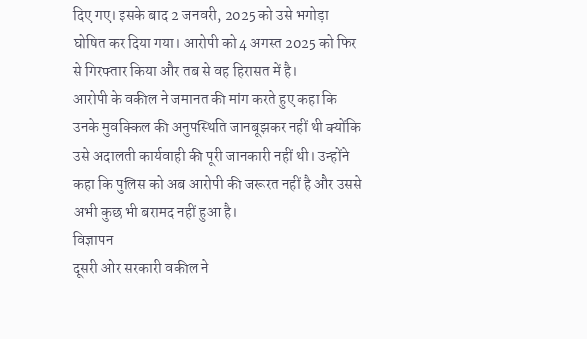दिए गए। इसके बाद 2 जनवरी, 2025 को उसे भगोड़ा घोषित कर दिया गया। आरोपी को 4 अगस्त 2025 को फिर से गिरफ्तार किया और तब से वह हिरासत में है।
आरोपी के वकील ने जमानत की मांग करते हुए कहा कि उनके मुवक्किल की अनुपस्थिति जानबूझकर नहीं थी क्योंकि उसे अदालती कार्यवाही की पूरी जानकारी नहीं थी। उन्होंने कहा कि पुलिस को अब आरोपी की जरूरत नहीं है और उससे अभी कुछ भी बरामद नहीं हुआ है।
विज्ञापन
दूसरी ओर सरकारी वकील ने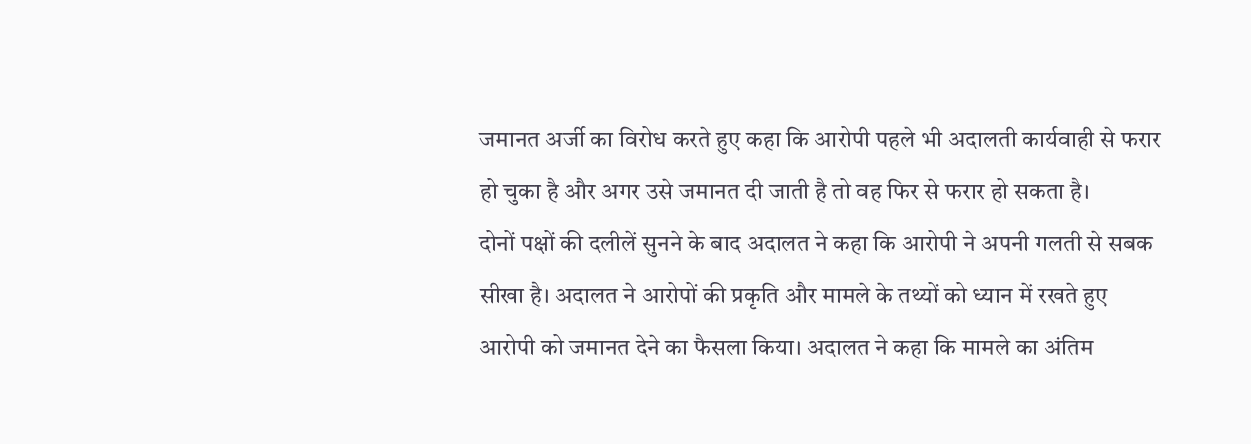जमानत अर्जी का विरोध करते हुए कहा कि आरोपी पहले भी अदालती कार्यवाही से फरार हो चुका है और अगर उसे जमानत दी जाती है तो वह फिर से फरार हो सकता है।
दोनों पक्षों की दलीलें सुनने के बाद अदालत ने कहा कि आरोपी ने अपनी गलती से सबक सीखा है। अदालत ने आरोपों की प्रकृति और मामले के तथ्यों को ध्यान में रखते हुए आरोपी को जमानत देने का फैसला किया। अदालत ने कहा कि मामले का अंतिम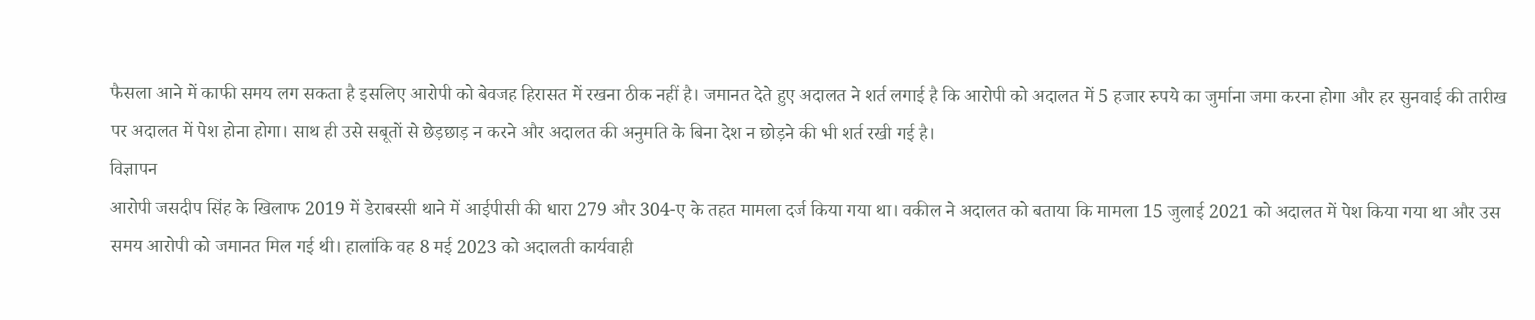फैसला आने में काफी समय लग सकता है इसलिए आरोपी को बेवजह हिरासत में रखना ठीक नहीं है। जमानत देते हुए अदालत ने शर्त लगाई है कि आरोपी को अदालत में 5 हजार रुपये का जुर्माना जमा करना होगा और हर सुनवाई की तारीख पर अदालत में पेश होना होगा। साथ ही उसे सबूतों से छेड़छाड़ न करने और अदालत की अनुमति के बिना देश न छोड़ने की भी शर्त रखी गई है।
विज्ञापन
आरोपी जसदीप सिंह के खिलाफ 2019 में डेराबस्सी थाने में आईपीसी की धारा 279 और 304-ए के तहत मामला दर्ज किया गया था। वकील ने अदालत को बताया कि मामला 15 जुलाई 2021 को अदालत में पेश किया गया था और उस समय आरोपी को जमानत मिल गई थी। हालांकि वह 8 मई 2023 को अदालती कार्यवाही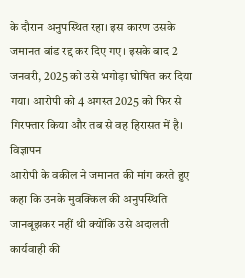के दौरान अनुपस्थित रहा। इस कारण उसके जमानत बांड रद्द कर दिए गए। इसके बाद 2 जनवरी, 2025 को उसे भगोड़ा घोषित कर दिया गया। आरोपी को 4 अगस्त 2025 को फिर से गिरफ्तार किया और तब से वह हिरासत में है।
विज्ञापन
आरोपी के वकील ने जमानत की मांग करते हुए कहा कि उनके मुवक्किल की अनुपस्थिति जानबूझकर नहीं थी क्योंकि उसे अदालती कार्यवाही की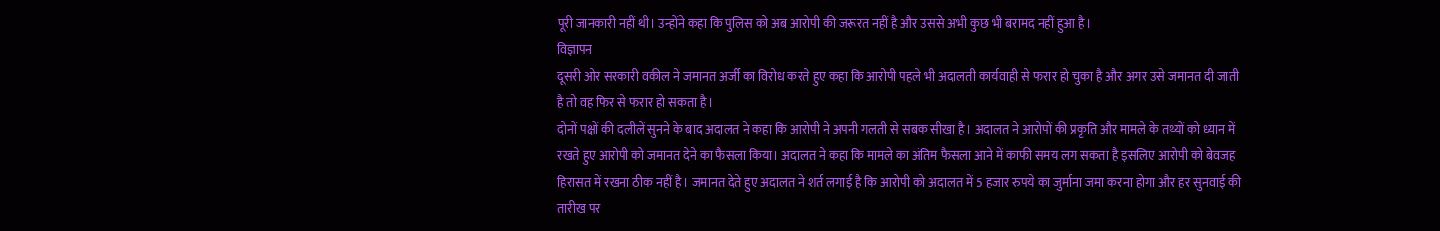पूरी जानकारी नहीं थी। उन्होंने कहा कि पुलिस को अब आरोपी की जरूरत नहीं है और उससे अभी कुछ भी बरामद नहीं हुआ है।
विज्ञापन
दूसरी ओर सरकारी वकील ने जमानत अर्जी का विरोध करते हुए कहा कि आरोपी पहले भी अदालती कार्यवाही से फरार हो चुका है और अगर उसे जमानत दी जाती है तो वह फिर से फरार हो सकता है।
दोनों पक्षों की दलीलें सुनने के बाद अदालत ने कहा कि आरोपी ने अपनी गलती से सबक सीखा है। अदालत ने आरोपों की प्रकृति और मामले के तथ्यों को ध्यान में रखते हुए आरोपी को जमानत देने का फैसला किया। अदालत ने कहा कि मामले का अंतिम फैसला आने में काफी समय लग सकता है इसलिए आरोपी को बेवजह हिरासत में रखना ठीक नहीं है। जमानत देते हुए अदालत ने शर्त लगाई है कि आरोपी को अदालत में 5 हजार रुपये का जुर्माना जमा करना होगा और हर सुनवाई की तारीख पर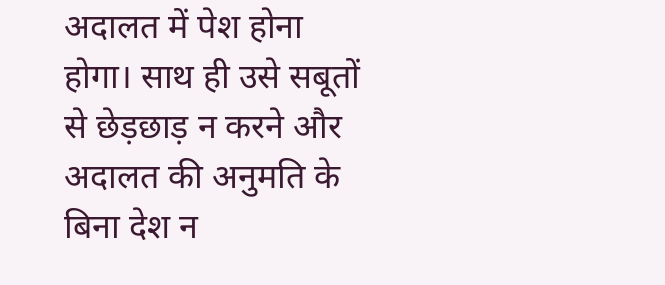अदालत में पेश होना होगा। साथ ही उसे सबूतों से छेड़छाड़ न करने और अदालत की अनुमति के बिना देश न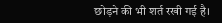छोड़ने की भी शर्त रखी गई है।